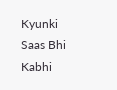Kyunki Saas Bhi Kabhi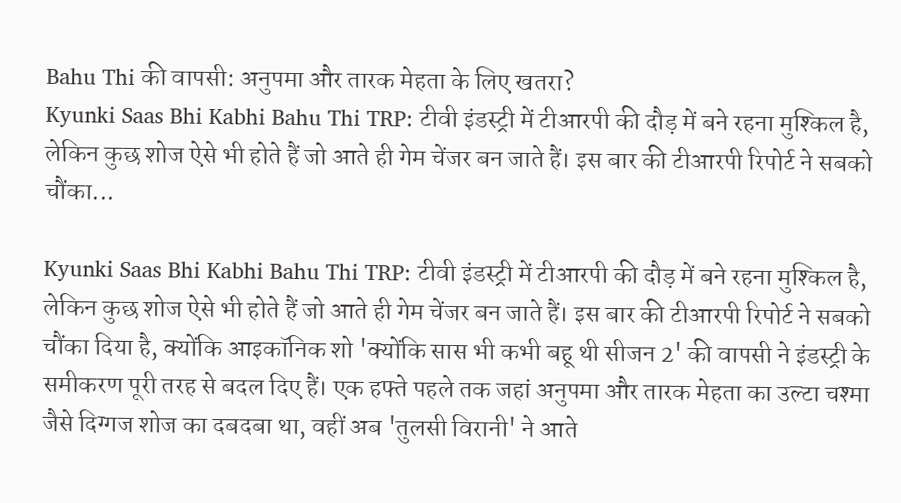Bahu Thi की वापसी: अनुपमा और तारक मेहता के लिए खतरा?
Kyunki Saas Bhi Kabhi Bahu Thi TRP: टीवी इंडस्ट्री में टीआरपी की दौड़ में बने रहना मुश्किल है, लेकिन कुछ शोज ऐसे भी होते हैं जो आते ही गेम चेंजर बन जाते हैं। इस बार की टीआरपी रिपोर्ट ने सबको चौंका...

Kyunki Saas Bhi Kabhi Bahu Thi TRP: टीवी इंडस्ट्री में टीआरपी की दौड़ में बने रहना मुश्किल है, लेकिन कुछ शोज ऐसे भी होते हैं जो आते ही गेम चेंजर बन जाते हैं। इस बार की टीआरपी रिपोर्ट ने सबको चौंका दिया है, क्योंकि आइकॉनिक शो 'क्योंकि सास भी कभी बहू थी सीजन 2' की वापसी ने इंडस्ट्री के समीकरण पूरी तरह से बदल दिए हैं। एक हफ्ते पहले तक जहां अनुपमा और तारक मेहता का उल्टा चश्मा जैसे दिग्गज शोज का दबदबा था, वहीं अब 'तुलसी विरानी' ने आते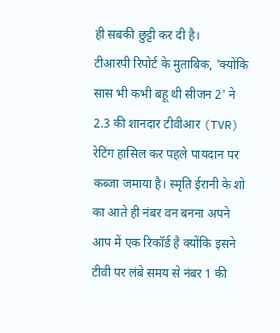ही सबकी छुट्टी कर दी है।
टीआरपी रिपोर्ट के मुताबिक, 'क्योंकि सास भी कभी बहू थी सीजन 2' ने 2.3 की शानदार टीवीआर (TVR) रेटिंग हासिल कर पहले पायदान पर कब्जा जमाया है। स्मृति ईरानी के शो का आते ही नंबर वन बनना अपने आप में एक रिकॉर्ड है क्योंकि इसने टीवी पर लंबे समय से नंबर 1 की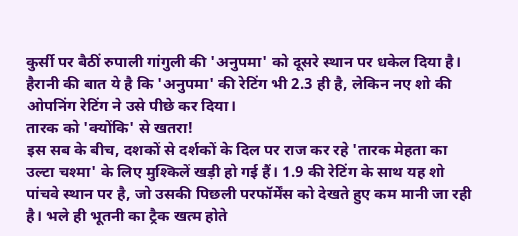कुर्सी पर बैठीं रुपाली गांगुली की 'अनुपमा' को दूसरे स्थान पर धकेल दिया है। हैरानी की बात ये है कि 'अनुपमा' की रेटिंग भी 2.3 ही है, लेकिन नए शो की ओपनिंग रेटिंग ने उसे पीछे कर दिया।
तारक को 'क्योंकि' से खतरा!
इस सब के बीच, दशकों से दर्शकों के दिल पर राज कर रहे 'तारक मेहता का उल्टा चश्मा' के लिए मुश्किलें खड़ी हो गई हैं। 1.9 की रेटिंग के साथ यह शो पांचवे स्थान पर है, जो उसकी पिछली परफॉर्मेंस को देखते हुए कम मानी जा रही है। भले ही भूतनी का ट्रैक खत्म होते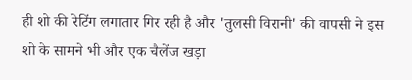ही शो की रेटिंग लगातार गिर रही है और 'तुलसी विरानी' की वापसी ने इस शो के सामने भी और एक चैलेंज खड़ा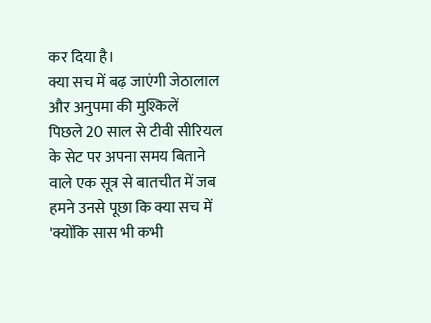कर दिया है।
क्या सच में बढ़ जाएंगी जेठालाल और अनुपमा की मुश्किलें
पिछले 20 साल से टीवी सीरियल के सेट पर अपना समय बिताने वाले एक सूत्र से बातचीत में जब हमने उनसे पूछा कि क्या सच में 'क्योंकि सास भी कभी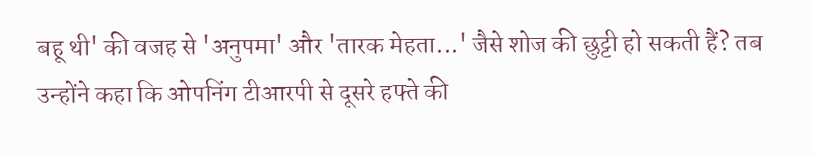बहू थी' की वजह से 'अनुपमा' और 'तारक मेहता...' जैसे शोज की छुट्टी हो सकती हैं? तब उन्होंने कहा कि ओपनिंग टीआरपी से दूसरे हफ्ते की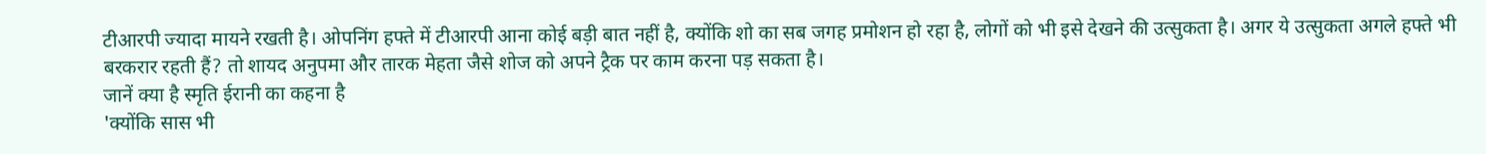टीआरपी ज्यादा मायने रखती है। ओपनिंग हफ्ते में टीआरपी आना कोई बड़ी बात नहीं है, क्योंकि शो का सब जगह प्रमोशन हो रहा है, लोगों को भी इसे देखने की उत्सुकता है। अगर ये उत्सुकता अगले हफ्ते भी बरकरार रहती हैं? तो शायद अनुपमा और तारक मेहता जैसे शोज को अपने ट्रैक पर काम करना पड़ सकता है।
जानें क्या है स्मृति ईरानी का कहना है
'क्योंकि सास भी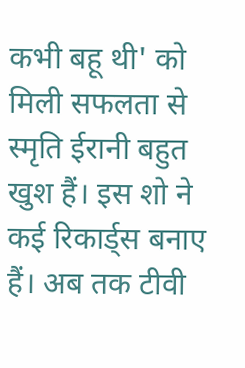कभी बहू थी' को मिली सफलता से स्मृति ईरानी बहुत खुश हैं। इस शो ने कई रिकार्ड्स बनाए हैं। अब तक टीवी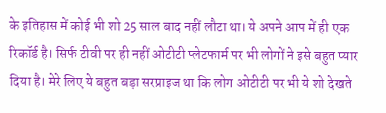के इतिहास में कोई भी शो 25 साल बाद नहीं लौटा था। ये अपने आप में ही एक रिकॉर्ड है। सिर्फ टीवी पर ही नहीं ओटीटी प्लेटफार्म पर भी लोगों ने इसे बहुत प्यार दिया है। मेरे लिए ये बहुत बड़ा सरप्राइज था कि लोग ओटीटी पर भी ये शो देखते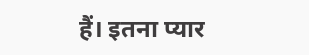हैं। इतना प्यार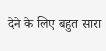देने के लिए बहुत सारा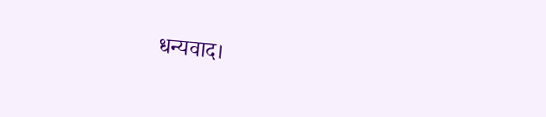धन्यवाद।